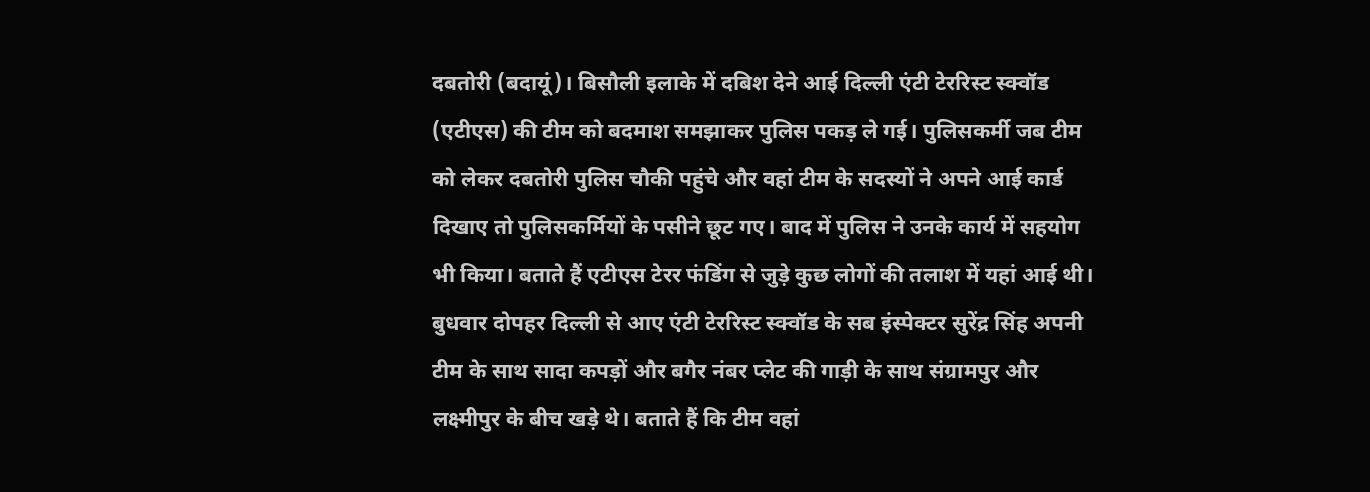दबतोरी (बदायूं)। बिसौली इलाके में दबिश देने आई दिल्ली एंटी टेररिस्ट स्क्वॉड (एटीएस) की टीम को बदमाश समझाकर पुलिस पकड़ ले गई। पुलिसकर्मी जब टीम को लेकर दबतोरी पुलिस चौकी पहुंचे और वहां टीम के सदस्यों ने अपने आई कार्ड दिखाए तो पुलिसकर्मियों के पसीने छूट गए। बाद में पुलिस ने उनके कार्य में सहयोग भी किया। बताते हैं एटीएस टेरर फंडिंग से जुड़े कुछ लोगों की तलाश में यहां आई थी।
बुधवार दोपहर दिल्ली से आए एंटी टेररिस्ट स्क्वॉड के सब इंस्पेक्टर सुरेंद्र सिंह अपनी टीम के साथ सादा कपड़ों और बगैर नंबर प्लेट की गाड़ी के साथ संग्रामपुर और लक्ष्मीपुर के बीच खड़े थे। बताते हैं कि टीम वहां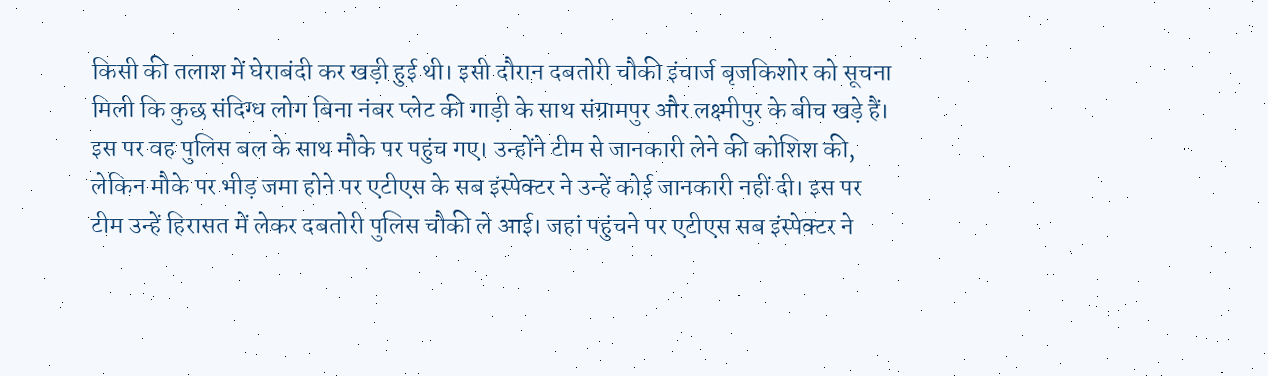किसी की तलाश में घेराबंदी कर खड़ी हुई थी। इसी दौरान दबतोरी चौकी इंचार्ज बृजकिशोर को सूचना मिली कि कुछ संदिग्ध लोग बिना नंबर प्लेट की गाड़ी के साथ संग्रामपुर और लक्ष्मीपुर के बीच खड़े हैं। इस पर वह पुलिस बल के साथ मौके पर पहुंच गए। उन्होंने टीम से जानकारी लेने की कोशिश की, लेकिन मौके पर भीड़ जमा होने पर एटीएस के सब इंस्पेक्टर ने उन्हें कोई जानकारी नहीं दी। इस पर टीम उन्हें हिरासत में लेकर दबतोरी पुलिस चौकी ले आई। जहां पहुंचने पर एटीएस सब इंस्पेक्टर ने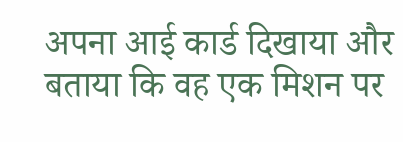अपना आई कार्ड दिखाया और बताया कि वह एक मिशन पर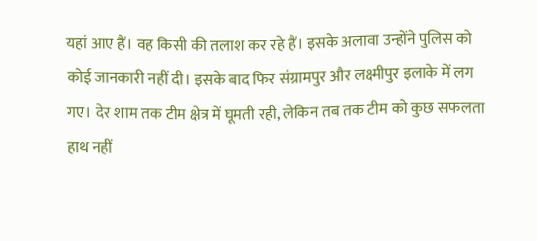यहां आए हैं। वह किसी की तलाश कर रहे हैं। इसके अलावा उन्होंने पुलिस को कोई जानकारी नहीं दी। इसके बाद फिर संग्रामपुर और लक्ष्मीपुर इलाके में लग गए। देर शाम तक टीम क्षेत्र में घूमती रही, लेकिन तब तक टीम को कुछ सफलता हाथ नहीं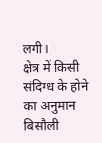लगी।
क्षेत्र में किसी संदिग्ध के होने का अनुमान
बिसौली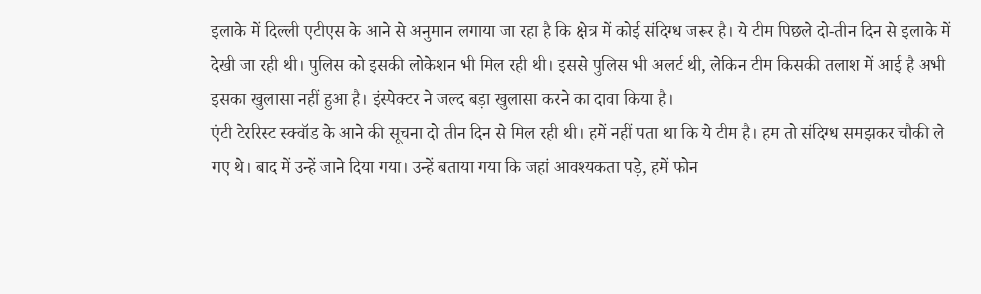इलाके में दिल्ली एटीएस के आने से अनुमान लगाया जा रहा है कि क्षेत्र में कोई संदिग्ध जरूर है। ये टीम पिछले दो-तीन दिन से इलाके में देखी जा रही थी। पुलिस को इसकी लोकेशन भी मिल रही थी। इससे पुलिस भी अलर्ट थी, लेकिन टीम किसकी तलाश में आई है अभी इसका खुलासा नहीं हुआ है। इंस्पेक्टर ने जल्द बड़ा खुलासा करने का दावा किया है।
एंटी टेररिस्ट स्क्वॉड के आने की सूचना दो तीन दिन से मिल रही थी। हमें नहीं पता था कि ये टीम है। हम तो संदिग्ध समझकर चौकी ले गए थे। बाद में उन्हें जाने दिया गया। उन्हें बताया गया कि जहां आवश्यकता पड़े, हमें फोन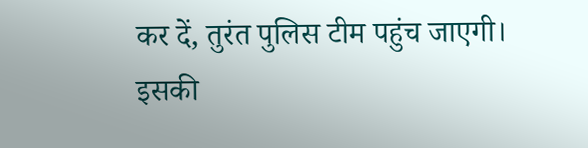कर दें, तुरंत पुलिस टीम पहुंच जाएगी। इसकी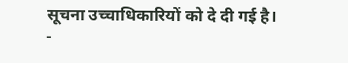सूचना उच्चाधिकारियों को दे दी गई है। -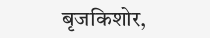बृजकिशोर,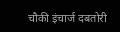चौकी इंचार्ज दबतोरी